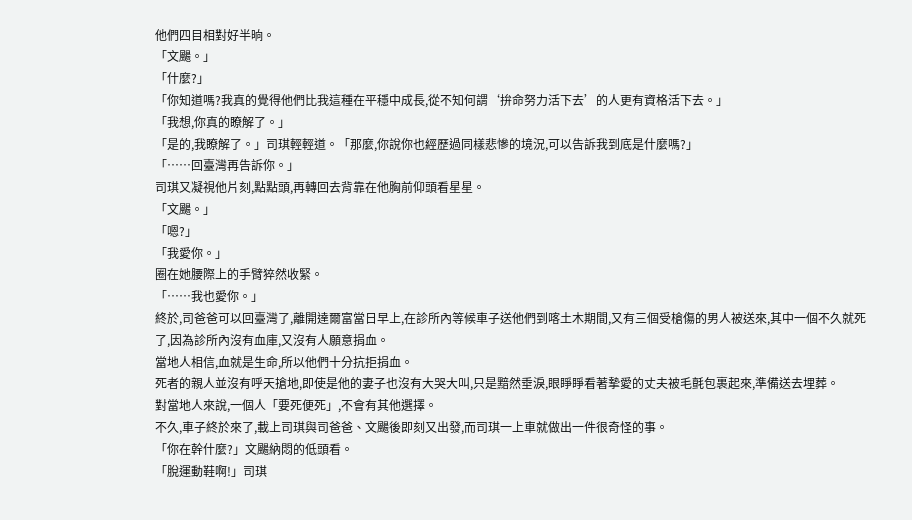他們四目相對好半晌。
「文颺。」
「什麼?」
「你知道嗎?我真的覺得他們比我這種在平穩中成長,從不知何謂‘拚命努力活下去’的人更有資格活下去。」
「我想,你真的瞭解了。」
「是的,我瞭解了。」司琪輕輕道。「那麼,你說你也經歷過同樣悲慘的境況,可以告訴我到底是什麼嗎?」
「……回臺灣再告訴你。」
司琪又凝視他片刻,點點頭,再轉回去背靠在他胸前仰頭看星星。
「文颺。」
「嗯?」
「我愛你。」
圈在她腰際上的手臂猝然收緊。
「……我也愛你。」
終於,司爸爸可以回臺灣了,離開達爾富當日早上,在診所內等候車子送他們到喀土木期間,又有三個受槍傷的男人被送來,其中一個不久就死了,因為診所內沒有血庫,又沒有人願意捐血。
當地人相信,血就是生命,所以他們十分抗拒捐血。
死者的親人並沒有呼天搶地,即使是他的妻子也沒有大哭大叫,只是黯然垂淚,眼睜睜看著摯愛的丈夫被毛氈包裹起來,準備送去埋葬。
對當地人來說,一個人「要死便死」,不會有其他選擇。
不久,車子終於來了,載上司琪與司爸爸、文颺後即刻又出發,而司琪一上車就做出一件很奇怪的事。
「你在幹什麼?」文颺納悶的低頭看。
「脫運動鞋啊!」司琪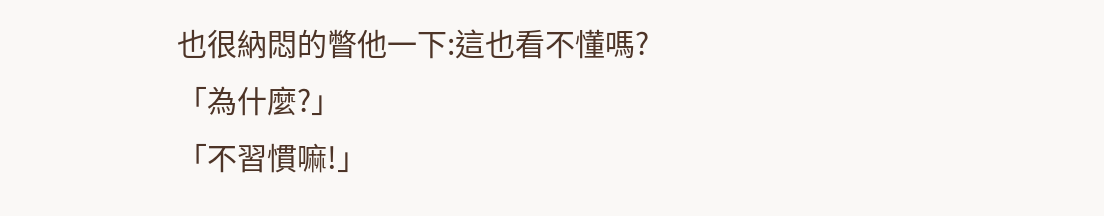也很納悶的瞥他一下:這也看不懂嗎?
「為什麼?」
「不習慣嘛!」